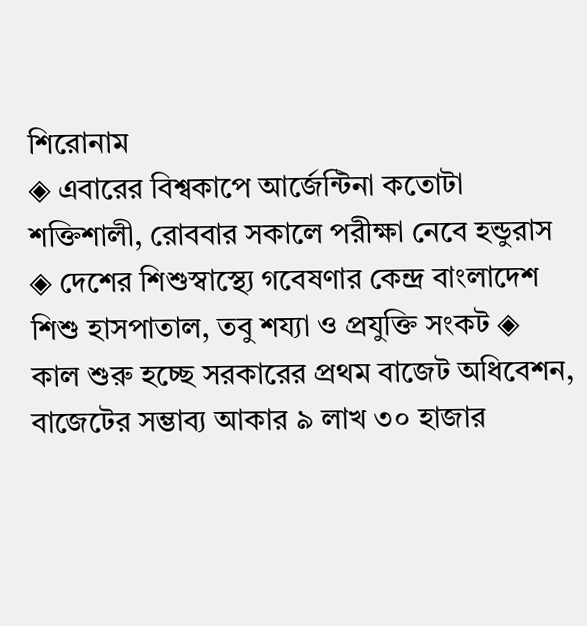শিরোনাম
◈ এবা‌রের বিশ্বকা‌পে আ‌র্জেন্টিনা ক‌তোটা শ‌ক্তিশালী, রোববার সকা‌লে পরীক্ষা নে‌বে হন্ডুরাস ◈ দেশের শিশুস্বাস্থ্যে গবেষণার কেন্দ্র বাংলাদেশ শিশু হাসপাতাল, তবু শয্যা ও প্রযুক্তি সংকট ◈ কাল শুরু হচ্ছে সরকারের প্রথম বাজেট অধিবেশন, বাজেটের সম্ভাব্য আকার ৯ লাখ ৩০ হাজার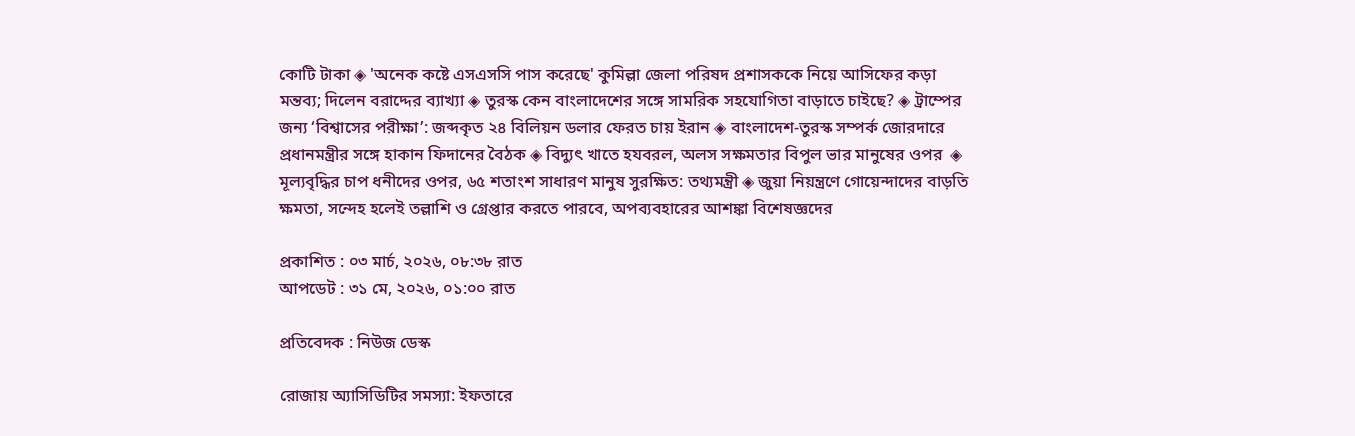কোটি টাকা ◈ 'অনেক কষ্টে এসএসসি পাস করেছে' কুমিল্লা জেলা পরিষদ প্রশাসককে নিয়ে আসিফের কড়া মন্তব্য; দিলেন বরাদ্দের ব্যাখ্যা ◈ তুরস্ক কেন বাংলাদেশের সঙ্গে সামরিক সহযোগিতা বাড়াতে চাইছে? ◈ ট্রাম্পের জন্য ‘বিশ্বাসের পরীক্ষা’: জব্দকৃত ২৪ বিলিয়ন ডলার ফেরত চায় ইরান ◈ বাংলাদেশ-তুরস্ক সম্পর্ক জোরদারে প্রধানমন্ত্রীর সঙ্গে হাকান ফিদানের বৈঠক ◈ বিদ্যুৎ খাতে হযবরল, অলস সক্ষমতার বিপুল ভার মানুষের ওপর  ◈ মূল্যবৃদ্ধির চাপ ধনীদের ওপর, ৬৫ শতাংশ সাধারণ মানুষ সুরক্ষিত: তথ্যমন্ত্রী ◈ জুয়া নিয়ন্ত্রণে গোয়েন্দাদের বাড়তি ক্ষমতা, সন্দেহ হলেই তল্লাশি ও গ্রেপ্তার করতে পারবে, অপব্যবহারের আশঙ্কা বিশেষজ্ঞদের

প্রকাশিত : ০৩ মার্চ, ২০২৬, ০৮:৩৮ রাত
আপডেট : ৩১ মে, ২০২৬, ০১:০০ রাত

প্রতিবেদক : নিউজ ডেস্ক

রোজায় অ্যাসিডিটির সমস্যা: ইফতারে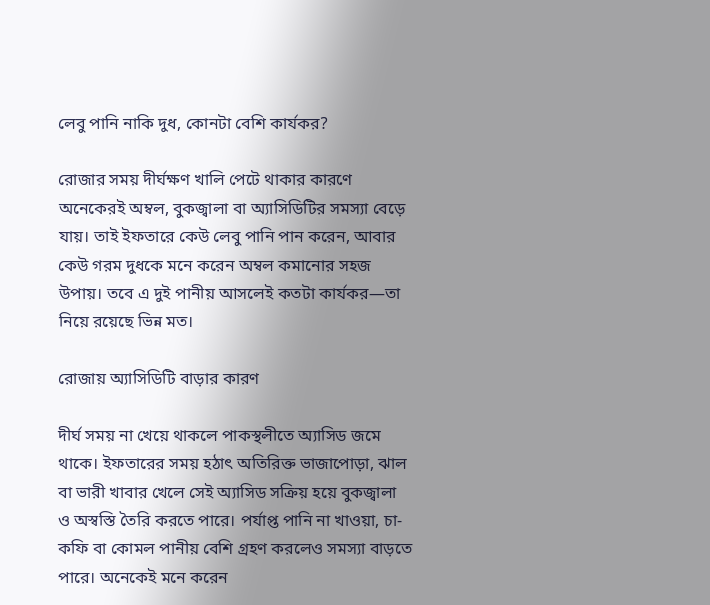লেবু পানি নাকি দুধ, কোনটা বেশি কার্যকর?

রোজার সময় দীর্ঘক্ষণ খালি পেটে থাকার কারণে অনেকেরই অম্বল, বুকজ্বালা বা অ্যাসিডিটির সমস্যা বেড়ে যায়। তাই ইফতারে কেউ লেবু পানি পান করেন, আবার কেউ গরম দুধকে মনে করেন অম্বল কমানোর সহজ উপায়। তবে এ দুই পানীয় আসলেই কতটা কার্যকর—তা নিয়ে রয়েছে ভিন্ন মত।

রোজায় অ্যাসিডিটি বাড়ার কারণ

দীর্ঘ সময় না খেয়ে থাকলে পাকস্থলীতে অ্যাসিড জমে থাকে। ইফতারের সময় হঠাৎ অতিরিক্ত ভাজাপোড়া, ঝাল বা ভারী খাবার খেলে সেই অ্যাসিড সক্রিয় হয়ে বুকজ্বালা ও অস্বস্তি তৈরি করতে পারে। পর্যাপ্ত পানি না খাওয়া, চা-কফি বা কোমল পানীয় বেশি গ্রহণ করলেও সমস্যা বাড়তে পারে। অনেকেই মনে করেন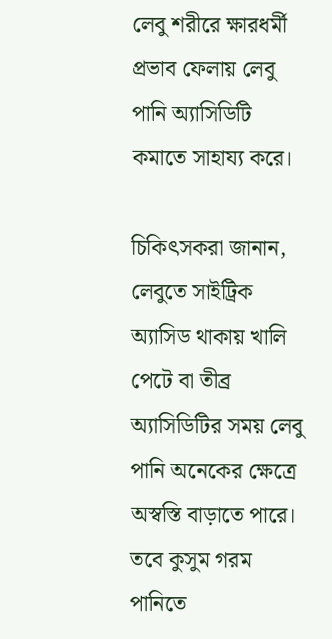লেবু শরীরে ক্ষারধর্মী প্রভাব ফেলায় লেবু পানি অ্যাসিডিটি কমাতে সাহায্য করে।

চিকিৎসকরা জানান, লেবুতে সাইট্রিক অ্যাসিড থাকায় খালি পেটে বা তীব্র অ্যাসিডিটির সময় লেবু পানি অনেকের ক্ষেত্রে অস্বস্তি বাড়াতে পারে। তবে কুসুম গরম পানিতে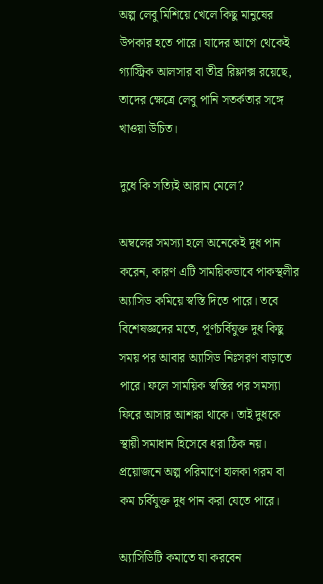অল্প লেবু মিশিয়ে খেলে কিছু মানুষের উপকার হতে পারে। যাদের আগে থেকেই গ্যাস্ট্রিক আলসার বা তীব্র রিফ্লাক্স রয়েছে, তাদের ক্ষেত্রে লেবু পানি সতর্কতার সঙ্গে খাওয়া উচিত।

দুধে কি সত্যিই আরাম মেলে?

অম্বলের সমস্যা হলে অনেকেই দুধ পান করেন, কারণ এটি সাময়িকভাবে পাকস্থলীর অ্যাসিড কমিয়ে স্বস্তি দিতে পারে। তবে বিশেষজ্ঞদের মতে, পূর্ণচর্বিযুক্ত দুধ কিছু সময় পর আবার অ্যাসিড নিঃসরণ বাড়াতে পারে। ফলে সাময়িক স্বস্তির পর সমস্যা ফিরে আসার আশঙ্কা থাকে। তাই দুধকে স্থায়ী সমাধান হিসেবে ধরা ঠিক নয়। প্রয়োজনে অল্প পরিমাণে হালকা গরম বা কম চর্বিযুক্ত দুধ পান করা যেতে পারে।

অ্যাসিডিটি কমাতে যা করবেন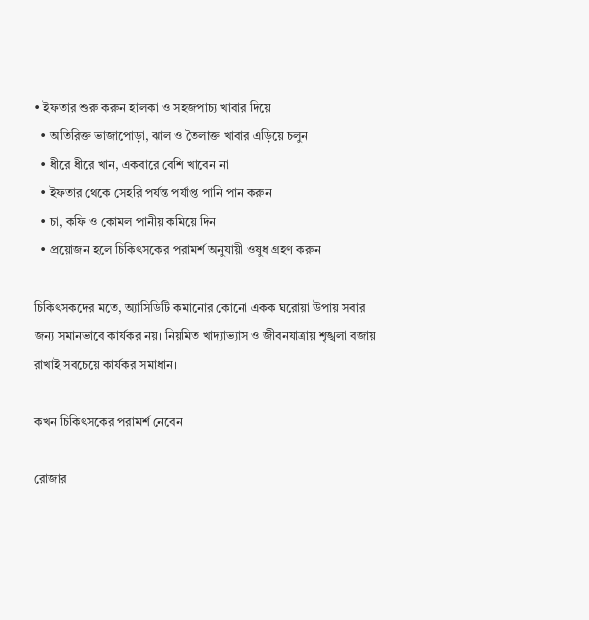• ইফতার শুরু করুন হালকা ও সহজপাচ্য খাবার দিয়ে
  • অতিরিক্ত ভাজাপোড়া, ঝাল ও তৈলাক্ত খাবার এড়িয়ে চলুন
  • ধীরে ধীরে খান, একবারে বেশি খাবেন না
  • ইফতার থেকে সেহরি পর্যন্ত পর্যাপ্ত পানি পান করুন
  • চা, কফি ও কোমল পানীয় কমিয়ে দিন
  • প্রয়োজন হলে চিকিৎসকের পরামর্শ অনুযায়ী ওষুধ গ্রহণ করুন

চিকিৎসকদের মতে, অ্যাসিডিটি কমানোর কোনো একক ঘরোয়া উপায় সবার জন্য সমানভাবে কার্যকর নয়। নিয়মিত খাদ্যাভ্যাস ও জীবনযাত্রায় শৃঙ্খলা বজায় রাখাই সবচেয়ে কার্যকর সমাধান।

কখন চিকিৎসকের পরামর্শ নেবেন

রোজার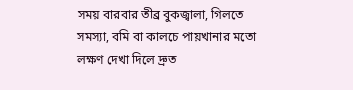সময় বারবার তীব্র বুকজ্বালা, গিলতে সমস্যা, বমি বা কালচে পায়খানার মতো লক্ষণ দেখা দিলে দ্রুত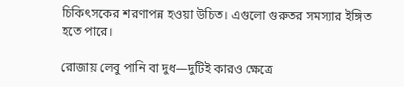চিকিৎসকের শরণাপন্ন হওয়া উচিত। এগুলো গুরুতর সমস্যার ইঙ্গিত হতে পারে।

রোজায় লেবু পানি বা দুধ—দুটিই কারও ক্ষেত্রে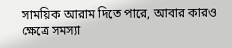সাময়িক আরাম দিতে পারে, আবার কারও ক্ষেত্রে সমস্যা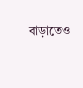বাড়াতেও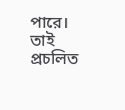পারে। তাই প্রচলিত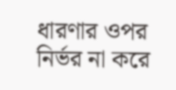ধারণার ওপর নির্ভর না করে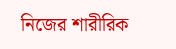নিজের শারীরিক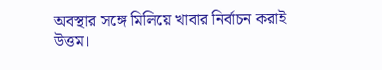অবস্থার সঙ্গে মিলিয়ে খাবার নির্বাচন করাই উত্তম।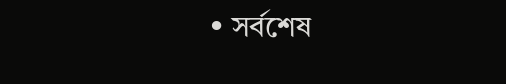• সর্বশেষ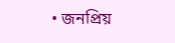• জনপ্রিয়